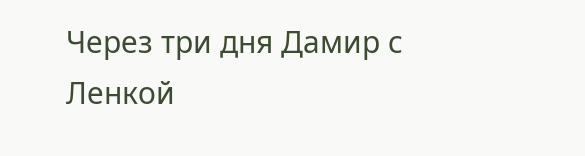Через три дня Дамир с Ленкой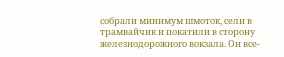собрали минимум шмоток, сели в трамвайчик и покатили в сторону железнодорожного вокзала. Он все-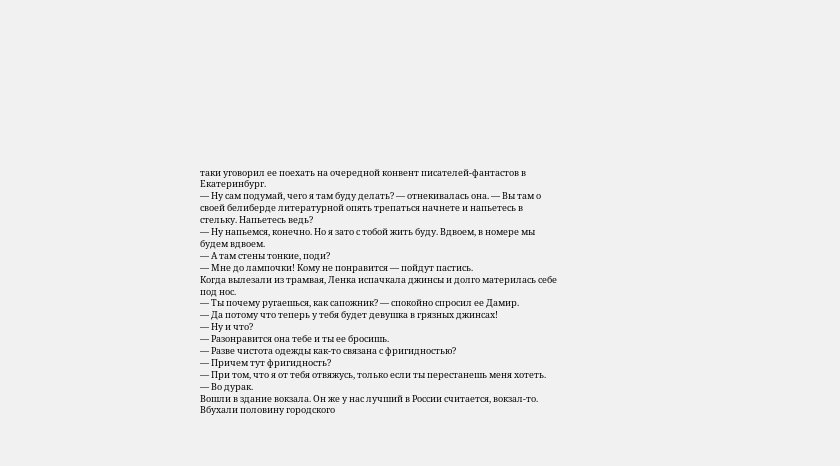таки уговорил ее поехать на очередной конвент писателей-фантастов в Екатеринбург.
— Ну сам подумай, чего я там буду делать? — отнекивалась она. — Вы там о своей белиберде литературной опять трепаться начнете и напьетесь в стельку. Напьетесь ведь?
— Ну напьемся, конечно. Но я зато с тобой жить буду. Вдвоем, в номере мы будем вдвоем.
— А там стены тонкие, поди?
— Мне до лампочки! Кому не понравится — пойдут пастись.
Когда вылезали из трамвая, Ленка испачкала джинсы и долго материлась себе под нос.
— Ты почему ругаешься, как сапожник? — спокойно спросил ее Дамир.
— Да потому что теперь у тебя будет девушка в грязных джинсах!
— Ну и что?
— Разонравится она тебе и ты ее бросишь.
— Разве чистота одежды как-то связана с фригидностью?
— Причем тут фригидность?
— При том, что я от тебя отвяжусь, только если ты перестанешь меня хотеть.
— Во дурак.
Вошли в здание вокзала. Он же у нас лучший в России считается, вокзал-то. Вбухали половину городского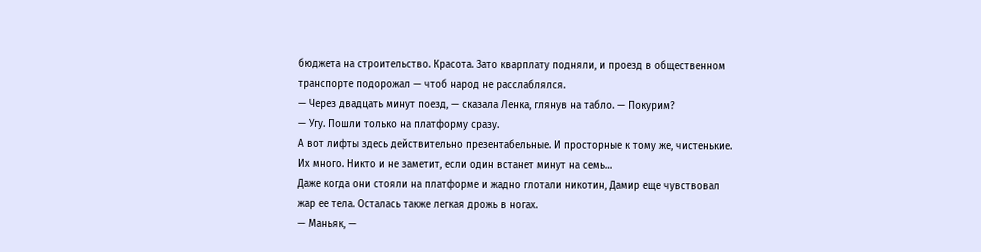бюджета на строительство. Красота. Зато кварплату подняли, и проезд в общественном транспорте подорожал — чтоб народ не расслаблялся.
— Через двадцать минут поезд, — сказала Ленка, глянув на табло. — Покурим?
— Угу. Пошли только на платформу сразу.
А вот лифты здесь действительно презентабельные. И просторные к тому же, чистенькие. Их много. Никто и не заметит, если один встанет минут на семь…
Даже когда они стояли на платформе и жадно глотали никотин, Дамир еще чувствовал жар ее тела. Осталась также легкая дрожь в ногах.
— Маньяк, —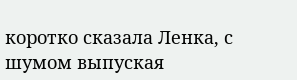коротко сказала Ленка, с шумом выпуская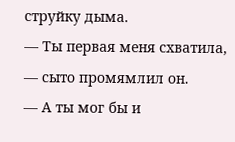струйку дыма.
— Ты первая меня схватила, — сыто промямлил он.
— А ты мог бы и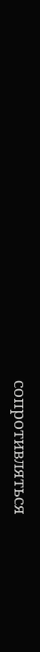сопротивляться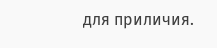для приличия.